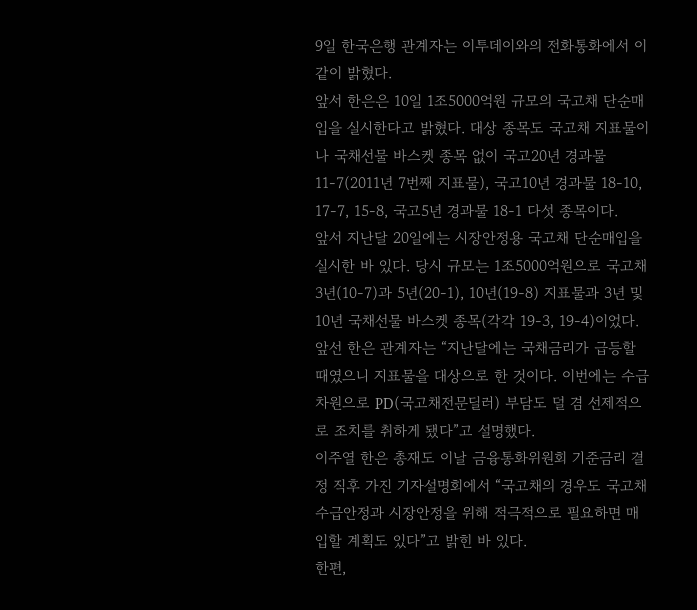9일 한국은행 관계자는 이투데이와의 전화통화에서 이같이 밝혔다.
앞서 한은은 10일 1조5000억원 규모의 국고채 단순매입을 실시한다고 밝혔다. 대상 종목도 국고채 지표물이나 국채선물 바스켓 종목 없이 국고20년 경과물 11-7(2011년 7번째 지표물), 국고10년 경과물 18-10, 17-7, 15-8, 국고5년 경과물 18-1 다섯 종목이다.
앞서 지난달 20일에는 시장안정용 국고채 단순매입을 실시한 바 있다. 당시 규모는 1조5000억원으로 국고채 3년(10-7)과 5년(20-1), 10년(19-8) 지표물과 3년 및 10년 국채선물 바스켓 종목(각각 19-3, 19-4)이었다.
앞선 한은 관계자는 “지난달에는 국채금리가 급등할 때였으니 지표물을 대상으로 한 것이다. 이번에는 수급 차원으로 PD(국고채전문딜러) 부담도 덜 겸 선제적으로 조치를 취하게 됐다”고 설명했다.
이주열 한은 총재도 이날 금융통화위원회 기준금리 결정 직후 가진 기자설명회에서 “국고채의 경우도 국고채 수급안정과 시장안정을 위해 적극적으로 필요하면 매입할 계획도 있다”고 밝힌 바 있다.
한편,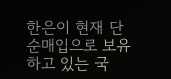한은이 현재 단순매입으로 보유하고 있는 국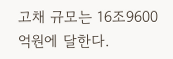고채 규모는 16조9600억원에 달한다.